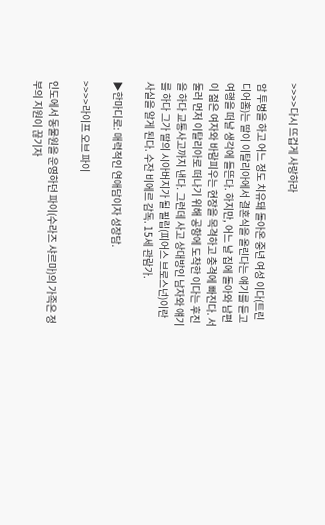>>>>다시 뜨겁게 사랑하라

암 투병을 하고 어느 정도 치유돼 돌아온 중년 여성 이다(트린 디어홈)는 딸이 이탈리아에서 결혼식을 올린다는 얘기를 듣고 여행을 떠날 생각에 들뜬다. 하지만, 어느 날 집에 돌아와 남편이 젊은 여자와 바람피우는 현장을 목격하고 충격에 빠진다. 서둘러 먼저 이탈리아로 떠나기 위해 공항에 도착한 이다는 후진을 하다 교통사고까지 낸다. 그런데 사고 상대방인 남자와 얘기를 하다 그가 딸의 시아버지가 될 필립(피어스 브로스넌)이란 사실을 알게 된다. 수잔 비에르 감독. 15세 관람가.

▶한마디로: 매력적인 연애담이자 성장담.

>>>>라이프 오브 파이

인도에서 동물원을 운영하던 파이(수라즈 샤르마)의 가족은 정부의 지원이 끊기자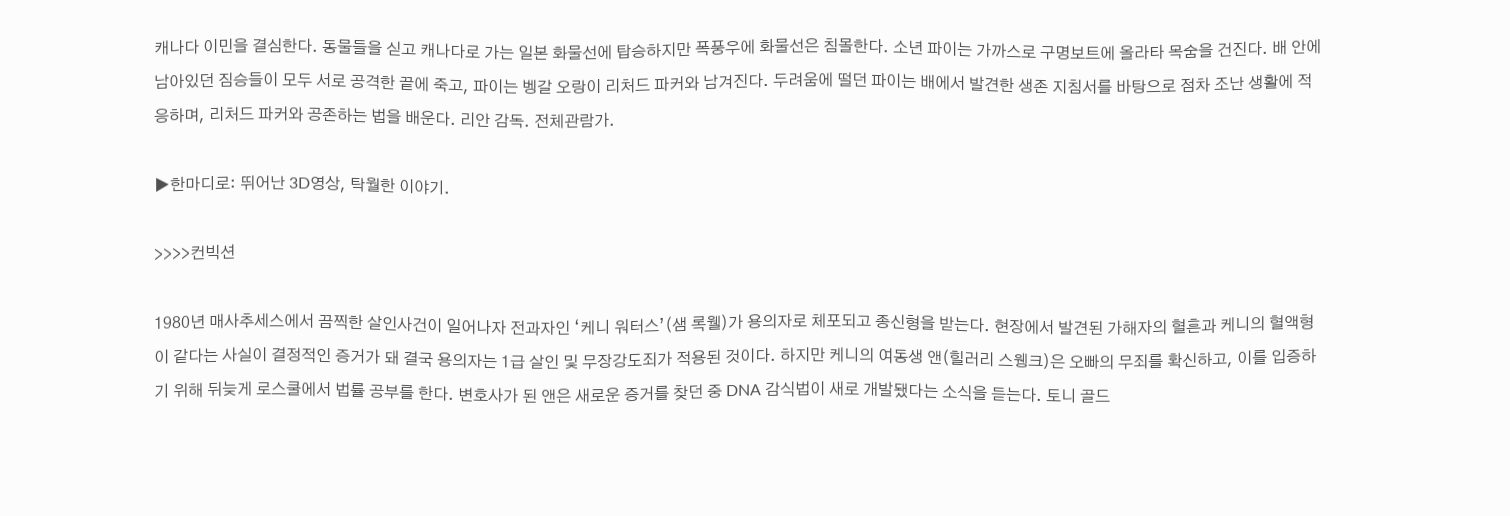캐나다 이민을 결심한다. 동물들을 싣고 캐나다로 가는 일본 화물선에 탑승하지만 폭풍우에 화물선은 침몰한다. 소년 파이는 가까스로 구명보트에 올라타 목숨을 건진다. 배 안에 남아있던 짐승들이 모두 서로 공격한 끝에 죽고, 파이는 벵갈 오랑이 리처드 파커와 남겨진다. 두려움에 떨던 파이는 배에서 발견한 생존 지침서를 바탕으로 점차 조난 생활에 적응하며, 리처드 파커와 공존하는 법을 배운다. 리안 감독. 전체관람가.

▶한마디로: 뛰어난 3D영상, 탁월한 이야기.

>>>>컨빅션

1980년 매사추세스에서 끔찍한 살인사건이 일어나자 전과자인 ‘케니 워터스’(샘 록웰)가 용의자로 체포되고 종신형을 받는다. 현장에서 발견된 가해자의 혈흔과 케니의 혈액형이 같다는 사실이 결정적인 증거가 돼 결국 용의자는 1급 살인 및 무장강도죄가 적용된 것이다. 하지만 케니의 여동생 앤(힐러리 스웽크)은 오빠의 무죄를 확신하고, 이를 입증하기 위해 뒤늦게 로스쿨에서 법률 공부를 한다. 변호사가 된 앤은 새로운 증거를 찾던 중 DNA 감식법이 새로 개발됐다는 소식을 듣는다. 토니 골드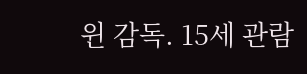윈 감독. 15세 관람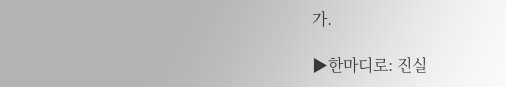가.

▶한마디로: 진실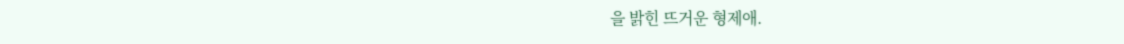을 밝힌 뜨거운 형제애.